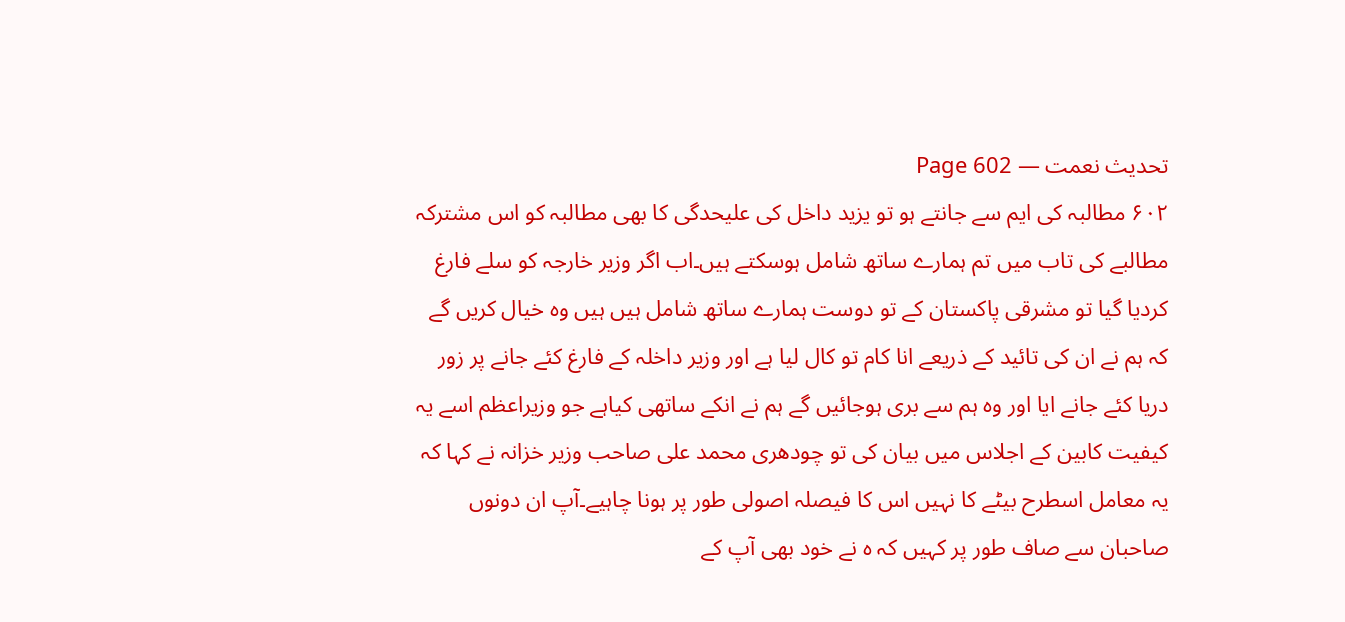تحدیث نعمت — Page 602
۶۰۲ مطالبہ کی ایم سے جانتے ہو تو یزید داخل کی علیحدگی کا بھی مطالبہ کو اس مشترکہ مطالبے کی تاب میں تم ہمارے ساتھ شامل ہوسکتے ہیں۔اب اگر وزیر خارجہ کو سلے فارغ کردیا گیا تو مشرقی پاکستان کے تو دوست ہمارے ساتھ شامل ہیں ہیں وہ خیال کریں گے کہ ہم نے ان کی تائید کے ذریعے انا کام تو کال لیا ہے اور وزیر داخلہ کے فارغ کئے جانے پر زور دریا کئے جانے ایا اور وہ ہم سے بری ہوجائیں گے ہم نے انکے ساتھی کیاہے جو وزیراعظم اسے یہ کیفیت کابین کے اجلاس میں بیان کی تو چودھری محمد علی صاحب وزیر خزانہ نے کہا کہ یہ معامل اسطرح بیٹے کا نہیں اس کا فیصلہ اصولی طور پر ہونا چاہیے۔آپ ان دونوں صاحبان سے صاف طور پر کہیں کہ ہ نے خود بھی آپ کے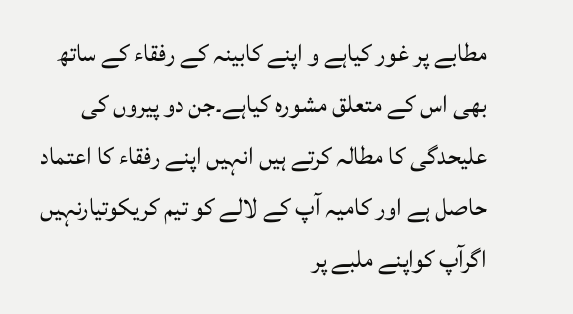مطابے پر غور کیاہے و اپنے کابینہ کے رفقاء کے ساتھ بھی اس کے متعلق مشورہ کیاہے۔جن دو پیروں کی علیحدگی کا مطالہ کرتے ہیں انہیں اپنے رفقاء کا اعتماد حاصل ہے اور کامیہ آپ کے لالے کو تیم کریکوتیارنہیں اگرآپ کواپنے ملبے پر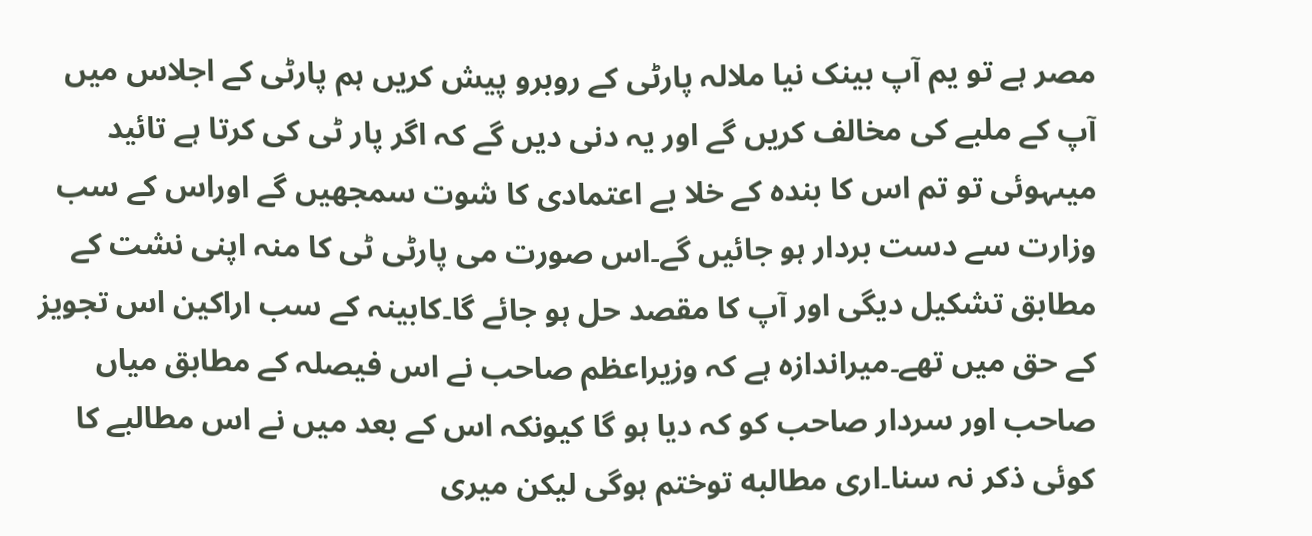مصر ہے تو یم آپ بینک نیا ملالہ پارٹی کے روبرو پیش کریں ہم پارٹی کے اجلاس میں آپ کے ملبے کی مخالف کریں گے اور یہ دنی دیں گے کہ اگر پار ٹی کی کرتا ہے تائید میںہوئی تو تم اس کا بندہ کے خلا بے اعتمادی کا شوت سمجھیں گے اوراس کے سب وزارت سے دست بردار ہو جائیں گے۔اس صورت می پارٹی ٹی کا منہ اپنی نشت کے مطابق تشکیل دیگی اور آپ کا مقصد حل ہو جائے گا۔کابینہ کے سب اراکین اس تجویز کے حق میں تھے۔میراندازہ ہے کہ وزیراعظم صاحب نے اس فیصلہ کے مطابق میاں صاحب اور سردار صاحب کو کہ دیا ہو گا کیونکہ اس کے بعد میں نے اس مطالبے کا کوئی ذکر نہ سنا۔اری مطالبه توختم ہوگی لیکن میری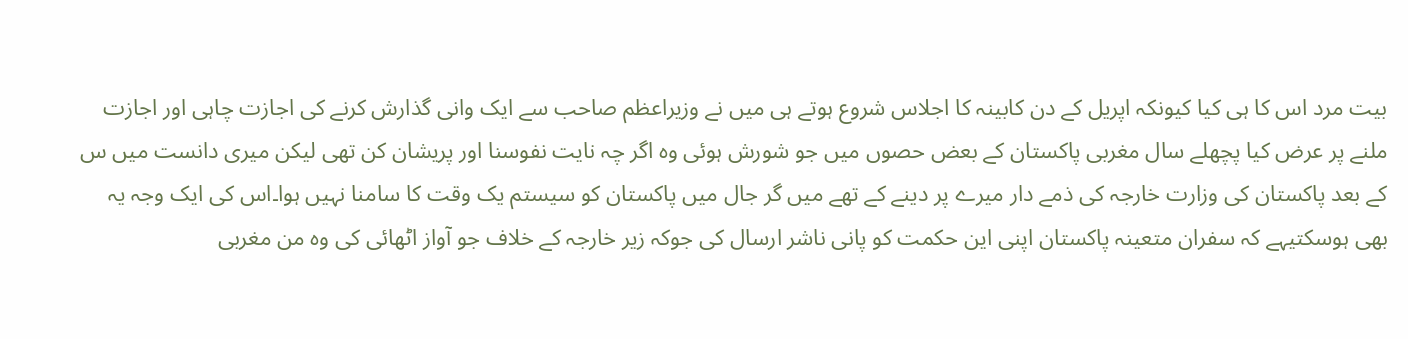بیت مرد اس کا ہی کیا کیونکہ اپریل کے دن کابینہ کا اجلاس شروع ہوتے ہی میں نے وزیراعظم صاحب سے ایک وانی گذارش کرنے کی اجازت چاہی اور اجازت ملنے پر عرض کیا پچھلے سال مغربی پاکستان کے بعض حصوں میں جو شورش ہوئی وہ اگر چہ نایت نفوسنا اور پریشان کن تھی لیکن میری دانست میں س کے بعد پاکستان کی وزارت خارجہ کی ذمے دار میرے پر دینے کے تھے میں گر جال میں پاکستان کو سیستم یک وقت کا سامنا نہیں ہوا۔اس کی ایک وجہ یہ بھی ہوسکتیہے کہ سفران متعینہ پاکستان اپنی این حکمت کو پانی ناشر ارسال کی جوکہ زیر خارجہ کے خلاف جو آواز اٹھائی کی وہ من مغربی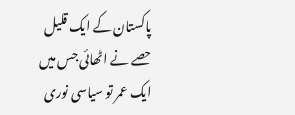پاکستان کے ایک قلیل حصے نے اٹھائی جس میں ایک عمر تو سیاسی نوری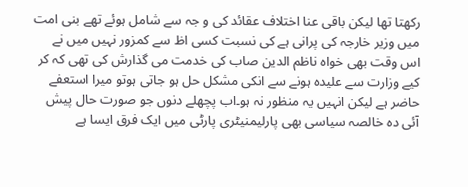رکھتا تھا لیکن باقی عنا اختلاف عقائد کی و جہ سے شامل ہوئے تھے بنی امت میں وزیر خارجہ کی پرانی ہے کی نسبت کسی اظ سے کمزور نہیں میں نے اس وقت بھی خواہ ناظم الدین صاب کی خدمت می گذارش کی تھی کہ کر کیے وزارت سے علیدہ ہونے سے انکی مشکل حل ہو جاتی ہوتو میرا استعفے حاضر ہے لیکن انہیں یہ منظور نہ ہو۔اب پچھلے دنوں جو صورت حال پیش آئی دہ خالصہ سیاسی بھی پارلیمنیٹری پارٹی میں ایک فرق ایسا ہے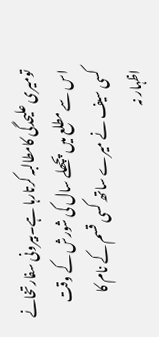تومیری علیحدگی کامطالبہ کرتارہا ہے۔بیرونی سفارتخانے اس سے مطلع میں پچھلے سال کی شورش کے وقت کسی سیف نے میرے ساتھ کسی قسم کے نام کا اظہار نہ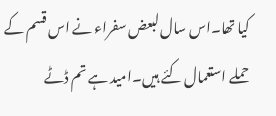کیا تھا۔اس سال لبعض سفراء نے اس قسم کے حملے استعمال کئے ہیں۔امید ہے تم ڈٹے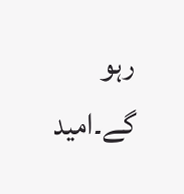رہو گے۔امید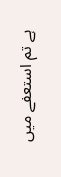ہے تم استعفے میں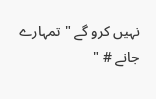نہیں کرو گے " تمہارے جانے # "